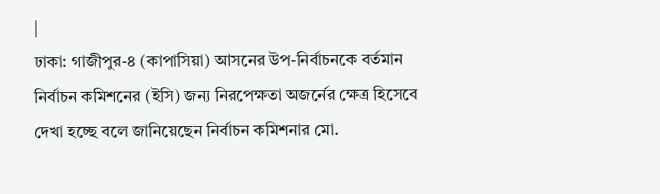|
ঢাকা: গাজীপুর-৪ (কাপাসিয়া) আসনের উপ-নির্বাচনকে বর্তমান নির্বাচন কমিশনের (ইসি) জন্য নিরপেক্ষতা অজর্নের ক্ষেত্র হিসেবে দেখা হচ্ছে বলে জানিয়েছেন নির্বাচন কমিশনার মো.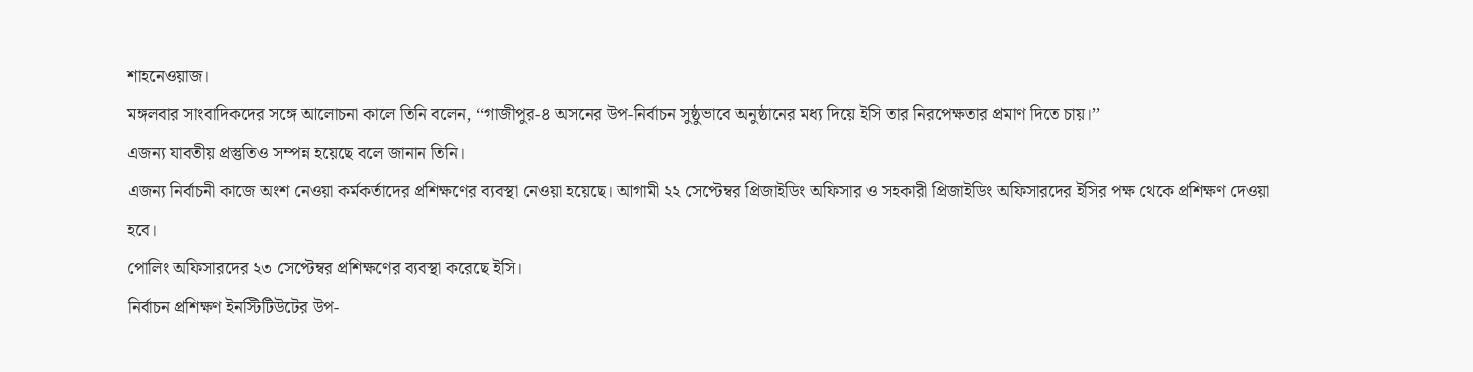শাহনেওয়াজ।
মঙ্গলবার সাংবাদিকদের সঙ্গে আলোচনা কালে তিনি বলেন, ‘‘গাজীপুর-৪ অসনের উপ-নির্বাচন সুষ্ঠুভাবে অনুষ্ঠানের মধ্য দিয়ে ইসি তার নিরপেক্ষতার প্রমাণ দিতে চায়।’’
এজন্য যাবতীয় প্রস্তুতিও সম্পন্ন হয়েছে বলে জানান তিনি।
এজন্য নির্বাচনী কাজে অংশ নেওয়া কর্মকর্তাদের প্রশিক্ষণের ব্যবস্থা নেওয়া হয়েছে। আগামী ২২ সেপ্টেম্বর প্রিজাইডিং অফিসার ও সহকারী প্রিজাইডিং অফিসারদের ইসির পক্ষ থেকে প্রশিক্ষণ দেওয়া হবে।
পোলিং অফিসারদের ২৩ সেপ্টেম্বর প্রশিক্ষণের ব্যবস্থা করেছে ইসি।
নির্বাচন প্রশিক্ষণ ইনস্টিটিউটের উপ-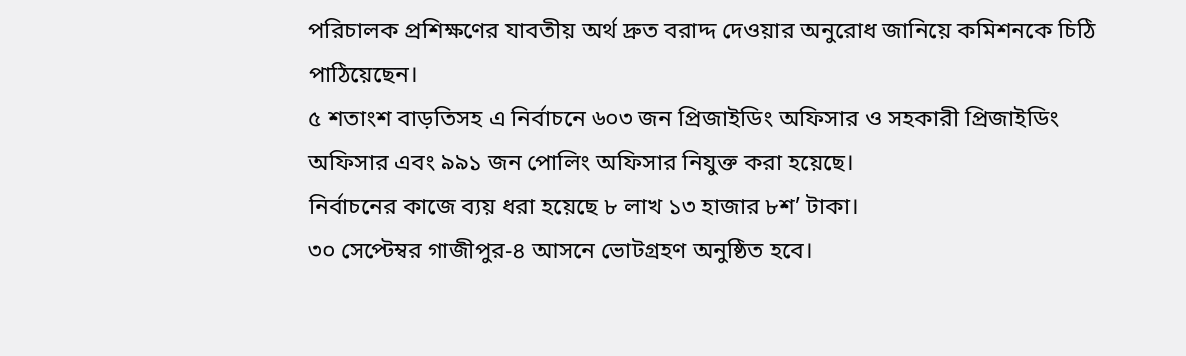পরিচালক প্রশিক্ষণের যাবতীয় অর্থ দ্রুত বরাদ্দ দেওয়ার অনুরোধ জানিয়ে কমিশনকে চিঠি পাঠিয়েছেন।
৫ শতাংশ বাড়তিসহ এ নির্বাচনে ৬০৩ জন প্রিজাইডিং অফিসার ও সহকারী প্রিজাইডিং অফিসার এবং ৯৯১ জন পোলিং অফিসার নিযুক্ত করা হয়েছে।
নির্বাচনের কাজে ব্যয় ধরা হয়েছে ৮ লাখ ১৩ হাজার ৮শ’ টাকা।
৩০ সেপ্টেম্বর গাজীপুর-৪ আসনে ভোটগ্রহণ অনুষ্ঠিত হবে।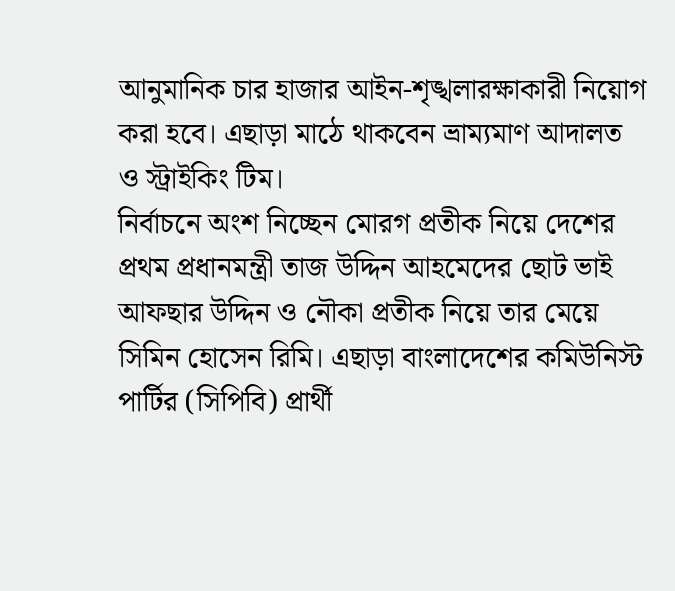আনুমানিক চার হাজার আইন-শৃঙ্খলারক্ষাকারী নিয়োগ করা হবে। এছাড়া মাঠে থাকবেন ভ্রাম্যমাণ আদালত ও স্ট্রাইকিং টিম।
নির্বাচনে অংশ নিচ্ছেন মোরগ প্রতীক নিয়ে দেশের প্রথম প্রধানমন্ত্রী তাজ উদ্দিন আহমেদের ছোট ভাই আফছার উদ্দিন ও নৌকা প্রতীক নিয়ে তার মেয়ে সিমিন হোসেন রিমি। এছাড়া বাংলাদেশের কমিউনিস্ট পার্টির (সিপিবি) প্রার্থী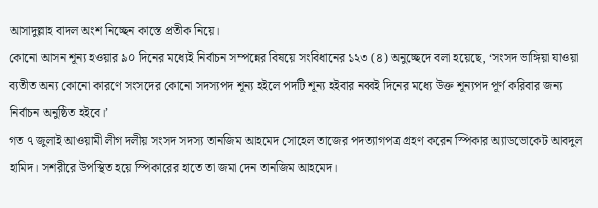আসাদুল্লাহ বাদল অংশ নিচ্ছেন কাস্তে প্রতীক নিয়ে।
কোনো আসন শূন্য হওয়ার ৯০ দিনের মধ্যেই নির্বাচন সম্পন্নের বিষয়ে সংবিধানের ১২৩ (৪) অনুচ্ছেদে বলা হয়েছে, ‘সংসদ ভাঙ্গিয়া যাওয়া ব্যতীত অন্য কোনো কারণে সংসদের কোনো সদস্যপদ শূন্য হইলে পদটি শূন্য হইবার নব্বই দিনের মধ্যে উক্ত শূন্যপদ পূর্ণ করিবার জন্য নির্বাচন অনুষ্ঠিত হইবে।’
গত ৭ জুলাই আওয়ামী লীগ দলীয় সংসদ সদস্য তানজিম আহমেদ সোহেল তাজের পদত্যাগপত্র গ্রহণ করেন স্পিকার অ্যাডভোকেট আবদুল হামিদ। সশরীরে উপস্থিত হয়ে স্পিকারের হাতে তা জমা দেন তানজিম আহমেদ।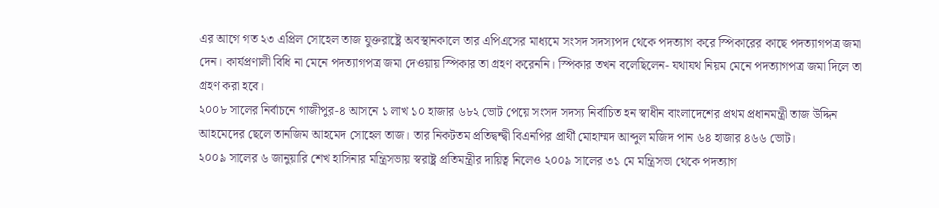এর আগে গত ২৩ এপ্রিল সোহেল তাজ যুক্তরাষ্ট্রে অবস্থানকালে তার এপিএসের মাধ্যমে সংসদ সদস্যপদ থেকে পদত্যাগ করে স্পিকারের কাছে পদত্যাগপত্র জমা দেন। কার্যপ্রণালী বিধি না মেনে পদত্যাগপত্র জমা দেওয়ায় স্পিকার তা গ্রহণ করেননি। স্পিকার তখন বলেছিলেন- যথাযথ নিয়ম মেনে পদত্যাগপত্র জমা দিলে তা গ্রহণ করা হবে।
২০০৮ সালের নির্বাচনে গাজীপুর-৪ আসনে ১ লাখ ১০ হাজার ৬৮২ ভোট পেয়ে সংসদ সদস্য নির্বাচিত হন স্বাধীন বাংলাদেশের প্রথম প্রধানমন্ত্রী তাজ উদ্দিন আহমেদের ছেলে তানজিম আহমেদ সোহেল তাজ। তার নিকটতম প্রতিদ্বন্দ্বী বিএনপির প্রার্থী মোহাম্মদ আব্দুল মজিদ পান ৬৪ হাজার ৪৬৬ ভোট।
২০০৯ সালের ৬ জানুয়ারি শেখ হাসিনার মন্ত্রিসভায় স্বরাষ্ট্র প্রতিমন্ত্রীর দায়িত্ব নিলেও ২০০৯ সালের ৩১ মে মন্ত্রিসভা থেকে পদত্যাগ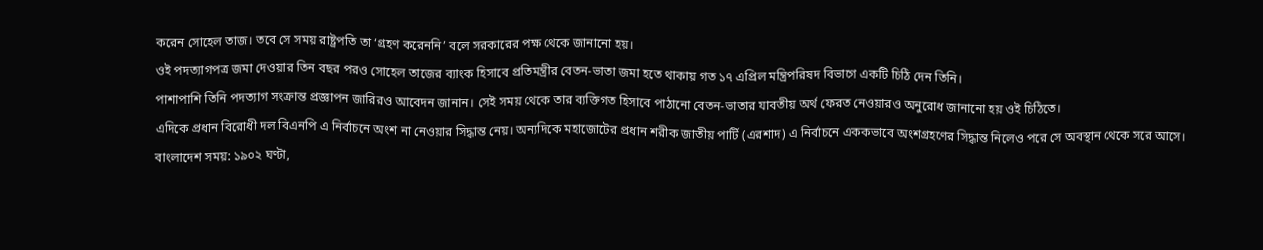করেন সোহেল তাজ। তবে সে সময় রাষ্ট্রপতি তা ‘গ্রহণ করেননি’ বলে সরকারের পক্ষ থেকে জানানো হয়।
ওই পদত্যাগপত্র জমা দেওয়ার তিন বছর পরও সোহেল তাজের ব্যাংক হিসাবে প্রতিমন্ত্রীর বেতন-ভাতা জমা হতে থাকায় গত ১৭ এপ্রিল মন্ত্রিপরিষদ বিভাগে একটি চিঠি দেন তিনি।
পাশাপাশি তিনি পদত্যাগ সংক্রান্ত প্রজ্ঞাপন জারিরও আবেদন জানান। সেই সময় থেকে তার ব্যক্তিগত হিসাবে পাঠানো বেতন-ভাতার যাবতীয় অর্থ ফেরত নেওয়ারও অনুরোধ জানানো হয় ওই চিঠিতে।
এদিকে প্রধান বিরোধী দল বিএনপি এ নির্বাচনে অংশ না নেওয়ার সিদ্ধান্ত নেয়। অন্যদিকে মহাজোটের প্রধান শরীক জাতীয় পার্টি (এরশাদ) এ নির্বাচনে এককভাবে অংশগ্রহণের সিদ্ধান্ত নিলেও পরে সে অবস্থান থেকে সরে আসে।
বাংলাদেশ সময়: ১৯০২ ঘণ্টা,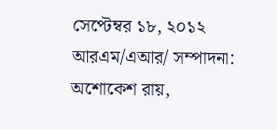সেপ্টেম্বর ১৮, ২০১২
আরএম/এআর/ সম্পাদনা: অশোকেশ রায়,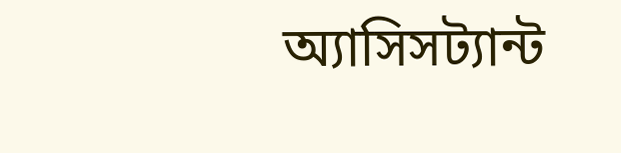অ্যাসিসট্যান্ট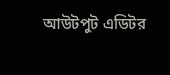আউটপুট এডিটর